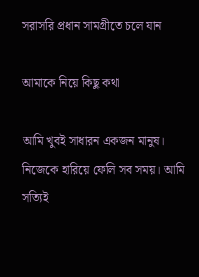সরাসরি প্রধান সামগ্রীতে চলে যান

আমাকে নিয়ে কিছু কথা

আমি খুবই সাধারন একজন মানুষ। নিজেকে হারিয়ে ফেলি সব সময়। আমি সত্যিই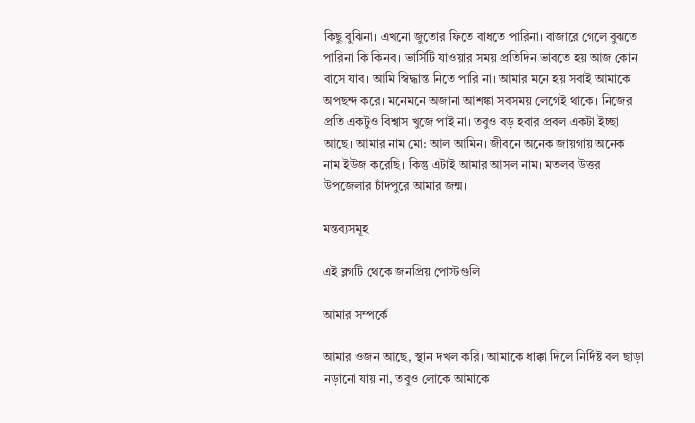কিছু বুঝিনা। এখনো জুতোর ফিতে বাধতে পারিনা। বাজারে গেলে বুঝতে পারিনা কি কিনব। ভার্সিটি যাওয়ার সময় প্রতিদিন ভাবতে হয় আজ কোন বাসে যাব। আমি স্বিদ্ধান্ত নিতে পারি না। আমার মনে হয় সবাই আমাকে অপছন্দ করে। মনেমনে অজানা আশঙ্কা সবসময় লেগেই থাকে। নিজের প্রতি একটুও বিশ্বাস খুজে পাই না। তবুও বড় হবার প্রবল একটা ইচ্ছা আছে। আমার নাম মো: আল আমিন। জীবনে অনেক জায়গায় অনেক নাম ইউজ করেছি। কিন্তু এটাই আমার আসল নাম। মতলব উত্তর উপজেলার চাঁদপুরে আমার জন্ম।

মন্তব্যসমূহ

এই ব্লগটি থেকে জনপ্রিয় পোস্টগুলি

আমার সম্পর্কে

আমার ওজন আছে, স্থান দখল করি। আমাকে ধাক্কা দিলে নির্দিষ্ট বল ছাড়া নড়ানো যায় না, তবুও লোকে আমাকে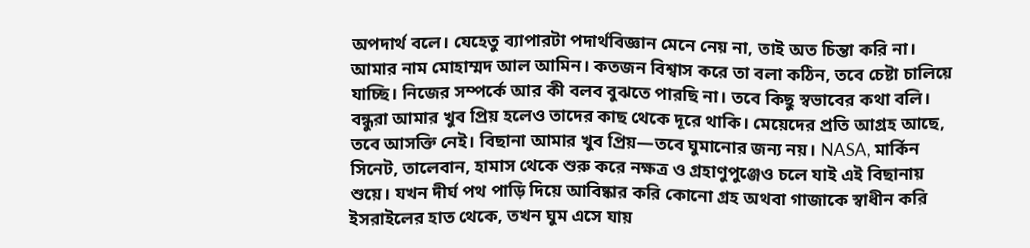অপদার্থ বলে। যেহেতু ব্যাপারটা পদার্থবিজ্ঞান মেনে নেয় না, তাই অত চিন্তা করি না। আমার নাম মোহাম্মদ আল আমিন। কতজন বিশ্বাস করে তা বলা কঠিন, তবে চেষ্টা চালিয়ে যাচ্ছি। নিজের সম্পর্কে আর কী বলব বুঝতে পারছি না। তবে কিছু স্বভাবের কথা বলি। বন্ধুরা আমার খুব প্রিয় হলেও তাদের কাছ থেকে দূরে থাকি। মেয়েদের প্রতি আগ্রহ আছে, তবে আসক্তি নেই। বিছানা আমার খুব প্রিয়—তবে ঘুমানোর জন্য নয়। NASA, মার্কিন সিনেট, তালেবান, হামাস থেকে শুরু করে নক্ষত্র ও গ্রহাণুপুঞ্জেও চলে যাই এই বিছানায় শুয়ে। যখন দীর্ঘ পথ পাড়ি দিয়ে আবিষ্কার করি কোনো গ্রহ অথবা গাজাকে স্বাধীন করি ইসরাইলের হাত থেকে, তখন ঘুম এসে যায়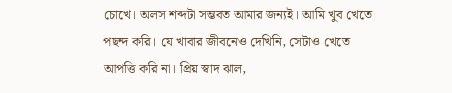চোখে। অলস শব্দটা সম্ভবত আমার জন্যই। আমি খুব খেতে পছন্দ করি। যে খাবার জীবনেও দেখিনি, সেটাও খেতে আপত্তি করি না। প্রিয় স্বাদ ঝাল,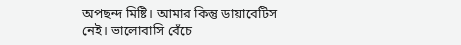অপছন্দ মিষ্টি। আমার কিন্তু ডায়াবেটিস নেই। ভালোবাসি বেঁচে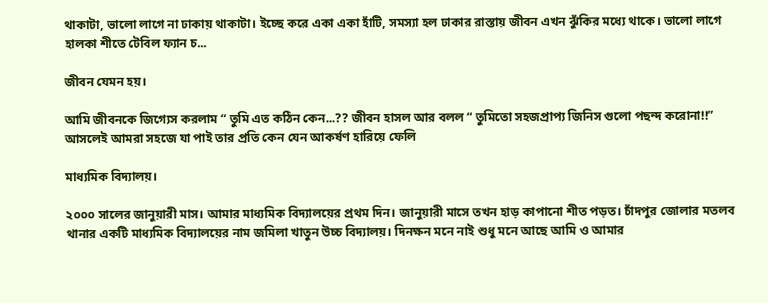থাকাটা, ভালো লাগে না ঢাকায় থাকাটা। ইচ্ছে করে একা একা হাঁটি, সমস্যা হল ঢাকার রাস্তায় জীবন এখন ঝুঁকির মধ্যে থাকে। ভালো লাগে হালকা শীতে টেবিল ফ্যান চ...

জীবন যেমন হয়।

আমি জীবনকে জিগ্যেস করলাম “ তুমি এত কঠিন কেন...?? জীবন হাসল আর বলল “ তুমিতো সহজপ্রাপ্য জিনিস গুলো পছন্দ করোনা!!” আসলেই আমরা সহজে যা পাই তার প্রতি কেন যেন আকর্ষণ হারিয়ে ফেলি

মাধ্যমিক বিদ্যালয়।

২০০০ সালের জানুয়ারী মাস। আমার মাধ্যমিক বিদ্যালয়ের প্রথম দিন। জানুয়ারী মাসে তখন হাড় কাপানো শীত পড়ত। চাঁদপুর জোলার মতলব থানার একটি মাধ্যমিক বিদ্যালয়ের নাম জমিলা খাতুন উচ্চ বিদ্যালয়। দিনক্ষন মনে নাই শুধু মনে আছে আমি ও আমার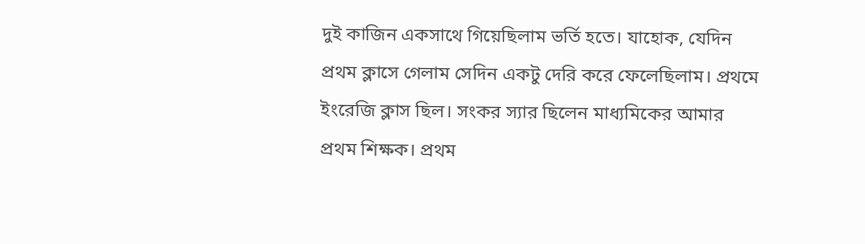দুই কাজিন একসাথে গিয়েছিলাম ভর্তি হতে। যাহোক, যেদিন প্রথম ক্লাসে গেলাম সেদিন একটু দেরি করে ফেলেছিলাম। প্রথমে ইংরেজি ক্লাস ছিল। সংকর স্যার ছিলেন মাধ্যমিকের আমার প্রথম শিক্ষক। প্রথম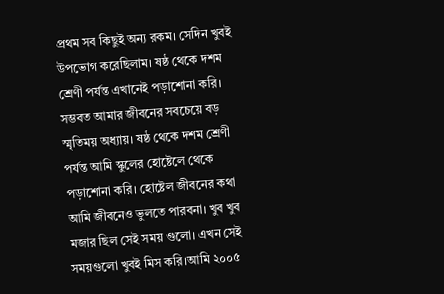প্রথম সব কিছুই অন্য রকম। সেদিন খুবই উপভোগ করেছিলাম। ষষ্ঠ থেকে দশম শ্রেণী পর্যন্ত এখানেই পড়াশোনা করি। সম্ভবত আমার জীবনের সবচেয়ে বড় স্মৃতিময় অধ্যায়। ষষ্ঠ থেকে দশম শ্রেণী পর্যন্ত আমি স্কুলের হোষ্টেলে থেকে পড়াশোনা করি। হোষ্টেল জীবনের কথা আমি জীবনেও ভুলতে পারবনা। খুব খুব মজার ছিল সেই সময় গুলো। এখন সেই সময়গুলো খুবই মিস করি।আমি ২০০৫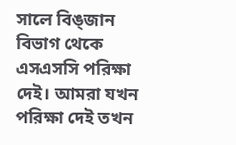সালে বিঙ্জান বিভাগ থেকে এসএসসি পরিক্ষা দেই। আমরা যখন পরিক্ষা দেই তখন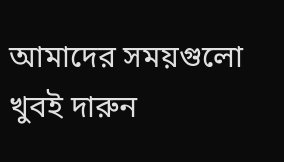আমাদের সময়গুলো খুবই দারুন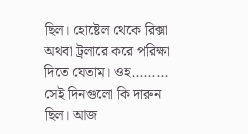ছিল। হোষ্টেল থেকে রিক্সা অথবা ট্রলারে করে পরিক্ষা দিতে যেতাম। ওহ......... সেই দিনগুলো কি দারুন ছিল। আজ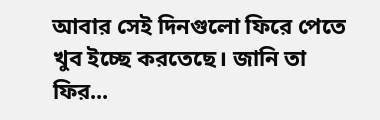আবার সেই দিনগুলো ফিরে পেতে খুব ইচ্ছে করতেছে। জানি তা ফির...